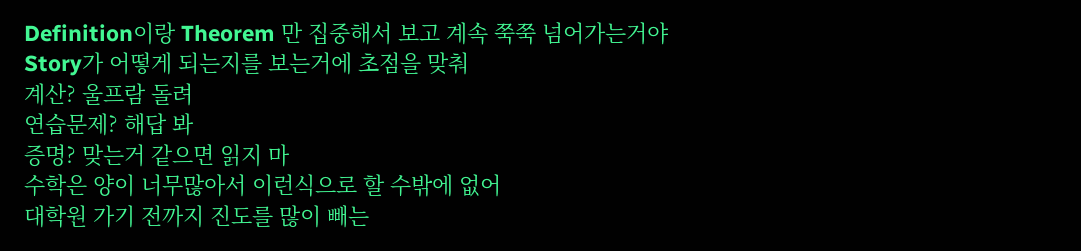Definition이랑 Theorem 만 집중해서 보고 계속 쭉쭉 넘어가는거야
Story가 어떻게 되는지를 보는거에 초점을 맞춰
계산? 울프람 돌려
연습문제? 해답 봐
증명? 맞는거 같으면 읽지 마
수학은 양이 너무많아서 이런식으로 할 수밖에 없어
대학원 가기 전까지 진도를 많이 빼는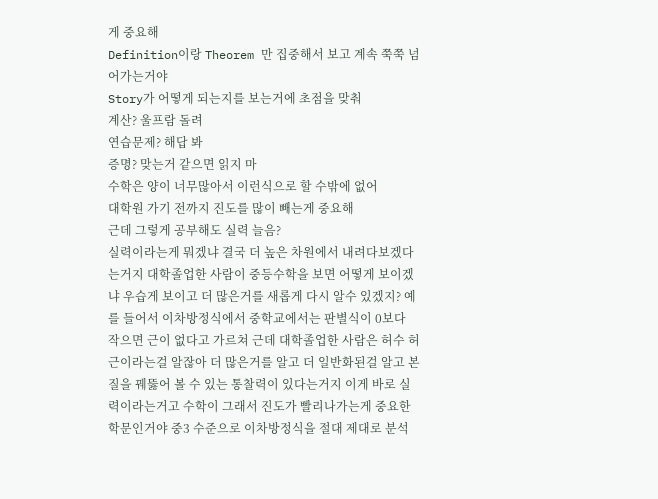게 중요해
Definition이랑 Theorem 만 집중해서 보고 계속 쭉쭉 넘어가는거야
Story가 어떻게 되는지를 보는거에 초점을 맞춰
계산? 울프람 돌려
연습문제? 해답 봐
증명? 맞는거 같으면 읽지 마
수학은 양이 너무많아서 이런식으로 할 수밖에 없어
대학원 가기 전까지 진도를 많이 빼는게 중요해
근데 그렇게 공부해도 실력 늘음?
실력이라는게 뭐겠냐 결국 더 높은 차원에서 내려다보겠다는거지 대학졸업한 사람이 중등수학을 보면 어떻게 보이겠냐 우습게 보이고 더 많은거를 새롭게 다시 알수 있겠지? 예를 들어서 이차방정식에서 중학교에서는 판별식이 0보다 작으면 근이 없다고 가르쳐 근데 대학졸업한 사람은 허수 허근이라는걸 알잖아 더 많은거를 알고 더 일반화된걸 알고 본질을 꿰뚫어 볼 수 있는 통찰력이 있다는거지 이게 바로 실력이라는거고 수학이 그래서 진도가 빨리나가는게 중요한 학문인거야 중3 수준으로 이차방정식을 절대 제대로 분석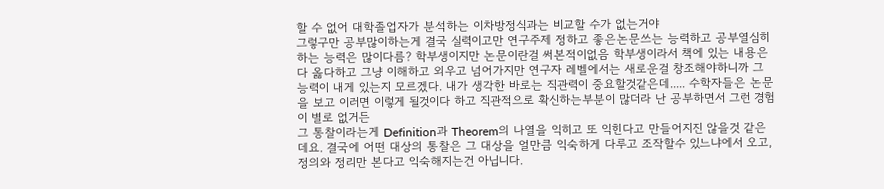할 수 없어 대학졸업자가 분석하는 이차방정식과는 비교할 수가 없는거야
그렇구만 공부많이하는게 결국 실력이고만 연구주제 정하고 좋은논문쓰는 능력하고 공부열심히하는 능력은 많이다름? 학부생이지만 논문이란걸 써본적이없음 학부생이라서 책에 있는 내용은 다 옳다하고 그냥 이해하고 외우고 넘어가지만 연구자 레벨에서는 새로운걸 창조해야하니까 그 능력이 내게 있는지 모르겠다. 내가 생각한 바로는 직관력이 중요할것같은데..... 수학자들은 논문을 보고 이러면 이렇게 될것이다 하고 직관적으로 확신하는부분이 많더라 난 공부하면서 그런 경험이 별로 없거든
그 통찰이라는게 Definition과 Theorem의 나열을 익히고 또 익힌다고 만들어지진 않을것 같은데요. 결국에 어떤 대상의 통찰은 그 대상을 얼만큼 익숙하게 다루고 조작할수 있느냐에서 오고, 정의와 정리만 본다고 익숙해지는건 아닙니다.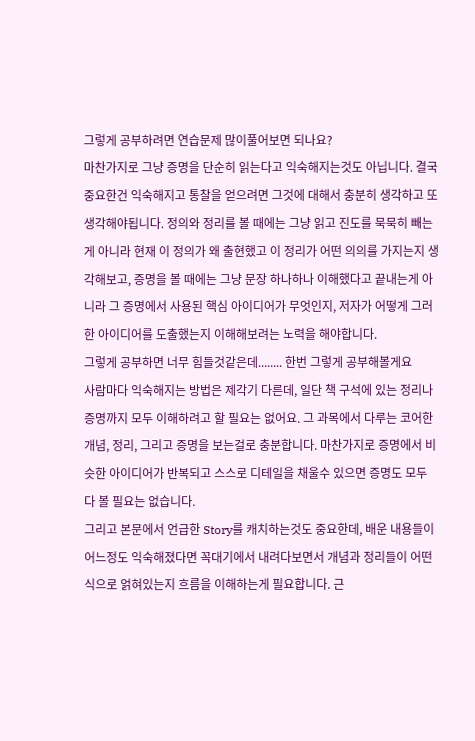그렇게 공부하려면 연습문제 많이풀어보면 되나요?
마찬가지로 그냥 증명을 단순히 읽는다고 익숙해지는것도 아닙니다. 결국 중요한건 익숙해지고 통찰을 얻으려면 그것에 대해서 충분히 생각하고 또 생각해야됩니다. 정의와 정리를 볼 때에는 그냥 읽고 진도를 묵묵히 빼는게 아니라 현재 이 정의가 왜 출현했고 이 정리가 어떤 의의를 가지는지 생각해보고, 증명을 볼 때에는 그냥 문장 하나하나 이해했다고 끝내는게 아니라 그 증명에서 사용된 핵심 아이디어가 무엇인지, 저자가 어떻게 그러한 아이디어를 도출했는지 이해해보려는 노력을 해야합니다.
그렇게 공부하면 너무 힘들것같은데........ 한번 그렇게 공부해볼게요
사람마다 익숙해지는 방법은 제각기 다른데, 일단 책 구석에 있는 정리나 증명까지 모두 이해하려고 할 필요는 없어요. 그 과목에서 다루는 코어한 개념, 정리, 그리고 증명을 보는걸로 충분합니다. 마찬가지로 증명에서 비슷한 아이디어가 반복되고 스스로 디테일을 채울수 있으면 증명도 모두 다 볼 필요는 없습니다.
그리고 본문에서 언급한 Story를 캐치하는것도 중요한데, 배운 내용들이 어느정도 익숙해졌다면 꼭대기에서 내려다보면서 개념과 정리들이 어떤 식으로 얽혀있는지 흐름을 이해하는게 필요합니다. 근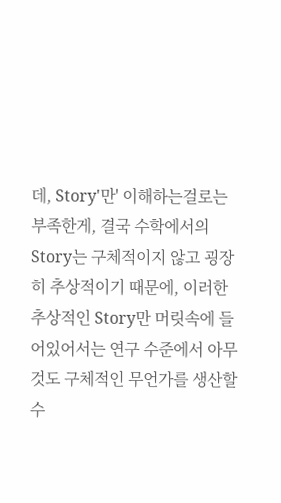데, Story'만' 이해하는걸로는 부족한게, 결국 수학에서의 Story는 구체적이지 않고 굉장히 추상적이기 때문에, 이러한 추상적인 Story만 머릿속에 들어있어서는 연구 수준에서 아무것도 구체적인 무언가를 생산할 수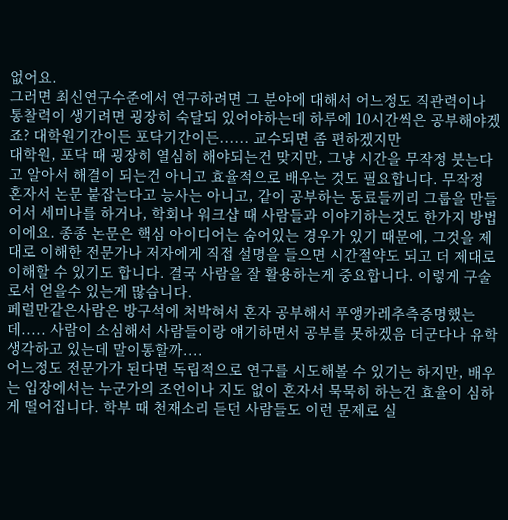없어요.
그러면 최신연구수준에서 연구하려면 그 분야에 대해서 어느정도 직관력이나 통찰력이 생기려면 굉장히 숙달되 있어야하는데 하루에 10시간씩은 공부해야겠죠? 대학원기간이든 포닥기간이든...... 교수되면 좀 편하겠지만
대학원, 포닥 때 굉장히 열심히 해야되는건 맞지만, 그냥 시간을 무작정 붓는다고 알아서 해결이 되는건 아니고 효율적으로 배우는 것도 필요합니다. 무작정 혼자서 논문 붙잡는다고 능사는 아니고, 같이 공부하는 동료들끼리 그룹을 만들어서 세미나를 하거나, 학회나 워크샵 때 사람들과 이야기하는것도 한가지 방법이에요. 종종 논문은 핵심 아이디어는 숨어있는 경우가 있기 때문에, 그것을 제대로 이해한 전문가나 저자에게 직접 설명을 들으면 시간절약도 되고 더 제대로 이해할 수 있기도 합니다. 결국 사람을 잘 활용하는게 중요합니다. 이렇게 구술로서 얻을수 있는게 많습니다.
페럴만같은사람은 방구석에 처박혀서 혼자 공부해서 푸앵카레추측증명했는데..... 사람이 소심해서 사람들이랑 얘기하면서 공부를 못하겠음 더군다나 유학생각하고 있는데 말이통할까....
어느정도 전문가가 된다면 독립적으로 연구를 시도해볼 수 있기는 하지만, 배우는 입장에서는 누군가의 조언이나 지도 없이 혼자서 묵묵히 하는건 효율이 심하게 떨어집니다. 학부 때 천재소리 듣던 사람들도 이런 문제로 실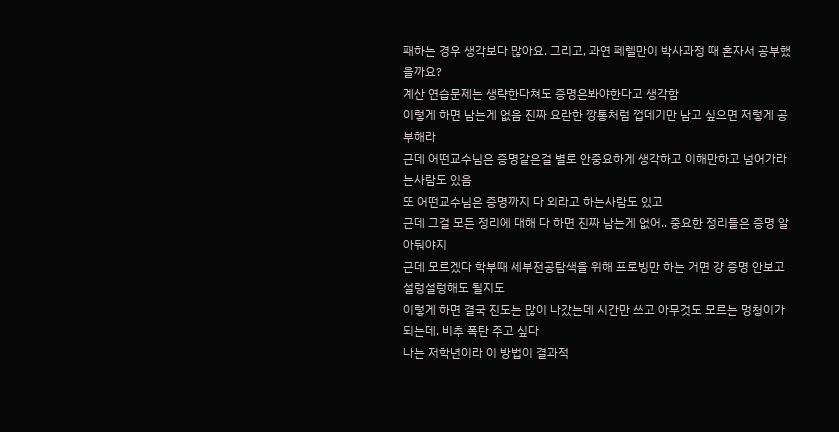패하는 경우 생각보다 많아요. 그리고, 과연 페렐만이 박사과정 때 혼자서 공부했을까요?
계산 연습문제는 생략한다쳐도 증명은봐야한다고 생각함
이렇게 하면 남는게 없음 진짜 요란한 깡통처럼 껍데기만 남고 싶으면 저렇게 공부해라
근데 어떤교수님은 증명같은걸 별로 안중요하게 생각하고 이해만하고 넘어가라는사람도 있음
또 어떤교수님은 증명까지 다 외라고 하는사람도 있고
근데 그걸 모든 정리에 대해 다 하면 진짜 남는게 없어.. 중요한 정리들은 증명 알아둬야지
근데 모르겠다 학부때 세부전공탐색을 위해 프로빙만 하는 거면 걍 증명 안보고 설렁설렁해도 될지도
이렇게 하면 결국 진도는 많이 나갔는데 시간만 쓰고 아무것도 모르는 멍청이가 되는데. 비추 폭탄 주고 싶다
나는 저학년이라 이 방법이 결과적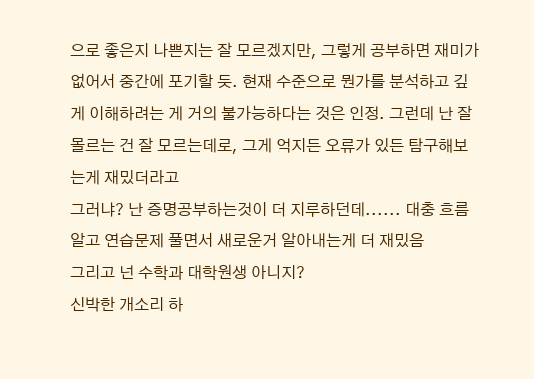으로 좋은지 나쁜지는 잘 모르겠지만, 그렇게 공부하면 재미가 없어서 중간에 포기할 듯. 현재 수준으로 뭔가를 분석하고 깊게 이해하려는 게 거의 불가능하다는 것은 인정. 그런데 난 잘 몰르는 건 잘 모르는데로, 그게 억지든 오류가 있든 탐구해보는게 재밌더라고
그러냐? 난 증명공부하는것이 더 지루하던데...... 대충 흐름알고 연습문제 풀면서 새로운거 알아내는게 더 재밌음
그리고 넌 수학과 대학원생 아니지?
신박한 개소리 하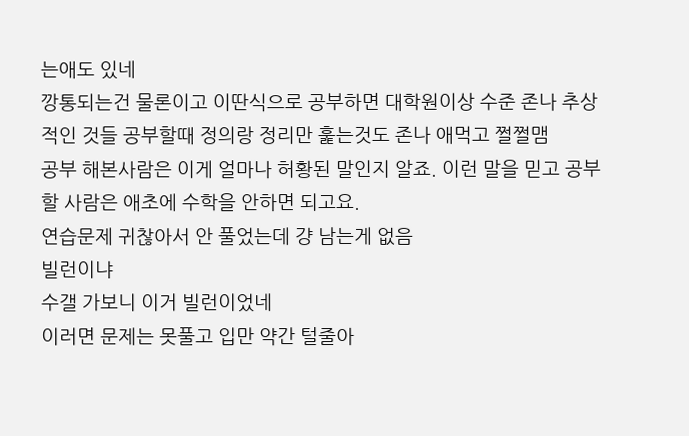는애도 있네
깡통되는건 물론이고 이딴식으로 공부하면 대학원이상 수준 존나 추상적인 것들 공부할때 정의랑 정리만 훑는것도 존나 애먹고 쩔쩔맴
공부 해본사람은 이게 얼마나 허황된 말인지 알죠. 이런 말을 믿고 공부할 사람은 애초에 수학을 안하면 되고요.
연습문제 귀찮아서 안 풀었는데 걍 남는게 없음
빌런이냐
수갤 가보니 이거 빌런이었네
이러면 문제는 못풀고 입만 약간 털줄아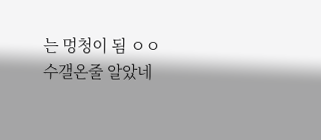는 멍청이 됨 ㅇㅇ
수갤온줄 알았네